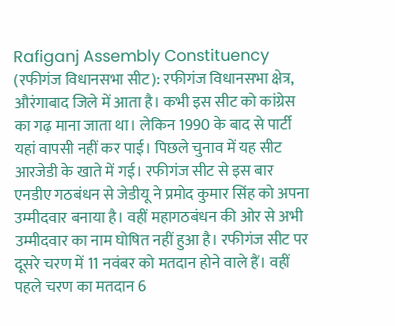Rafiganj Assembly Constituency (रफीगंज विधानसभा सीट): रफीगंज विधानसभा क्षेत्र, औरंगाबाद जिले में आता है। कभी इस सीट को कांग्रेस का गढ़ माना जाता था। लेकिन 1990 के बाद से पार्टी यहां वापसी नहीं कर पाई। पिछले चुनाव में यह सीट आरजेडी के खाते में गई। रफीगंज सीट से इस बार एनडीए गठबंधन से जेडीयू ने प्रमोद कुमार सिंह को अपना उम्मीदवार बनाया है। वहीं महागठबंधन की ओर से अभी उम्मीदवार का नाम घोषित नहीं हुआ है। रफीगंज सीट पर दूसरे चरण में 11 नवंबर को मतदान होने वाले हैं। वहीं पहले चरण का मतदान 6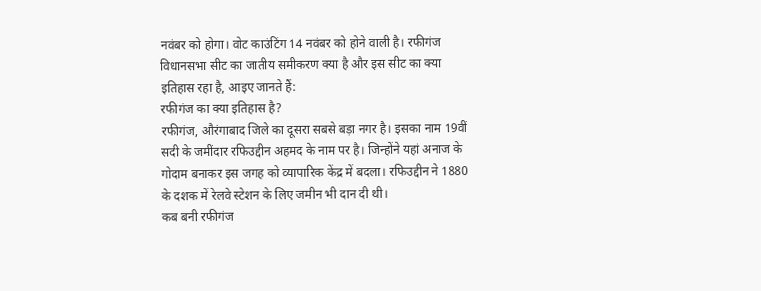नवंबर को होगा। वोट काउंटिंग 14 नवंबर को होने वाली है। रफीगंज विधानसभा सीट का जातीय समीकरण क्या है और इस सीट का क्या इतिहास रहा है, आइए जानते हैं:
रफीगंज का क्या इतिहास है?
रफीगंज, औरंगाबाद जिले का दूसरा सबसे बड़ा नगर है। इसका नाम 19वीं सदी के जमींदार रफिउद्दीन अहमद के नाम पर है। जिन्होंने यहां अनाज के गोदाम बनाकर इस जगह को व्यापारिक केंद्र में बदला। रफिउद्दीन ने 1880 के दशक में रेलवे स्टेशन के लिए जमीन भी दान दी थी।
कब बनी रफीगंज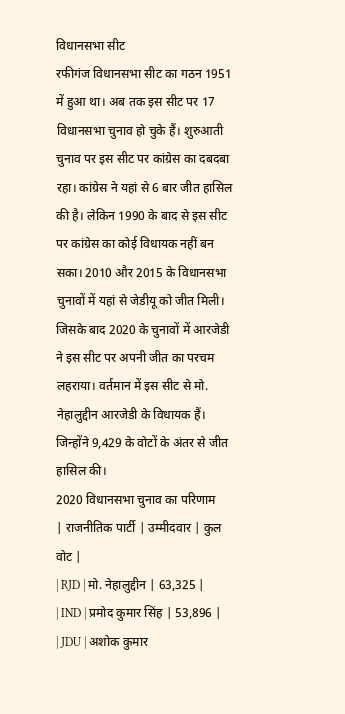विधानसभा सीट
रफीगंज विधानसभा सीट का गठन 1951 में हुआ था। अब तक इस सीट पर 17 विधानसभा चुनाव हो चुके हैं। शुरुआती चुनाव पर इस सीट पर कांग्रेस का दबदबा रहा। कांग्रेस ने यहां से 6 बार जीत हासिल की है। लेकिन 1990 के बाद से इस सीट पर कांग्रेस का कोई विधायक नहीं बन सका। 2010 और 2015 के विधानसभा चुनावों में यहां से जेडीयू को जीत मिली। जिसके बाद 2020 के चुनावों में आरजेडी ने इस सीट पर अपनी जीत का परचम लहराया। वर्तमान में इस सीट से मो. नेहालुद्दीन आरजेडी के विधायक हैं। जिन्होंने 9,429 के वोटों के अंतर से जीत हासिल की।
2020 विधानसभा चुनाव का परिणाम
| राजनीतिक पार्टी | उम्मीदवार | कुल वोट |
| RJD | मो. नेहालुद्दीन | 63,325 |
| IND | प्रमोद कुमार सिंह | 53,896 |
| JDU | अशोक कुमार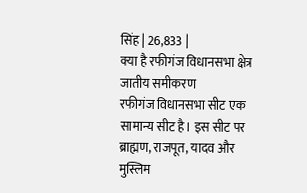सिंह | 26,833 |
क्या है रफीगंज विधानसभा क्षेत्र जातीय समीकरण
रफीगंज विधानसभा सीट एक सामान्य सीट है। इस सीट पर ब्राह्मण, राजपूत, यादव और मुस्लिम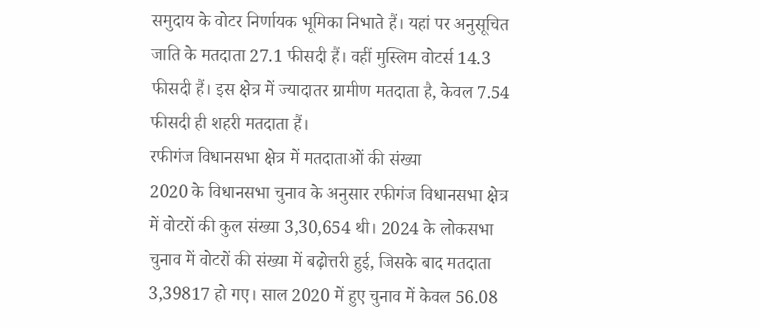समुदाय के वोटर निर्णायक भूमिका निभाते हैं। यहां पर अनुसूचित जाति के मतदाता 27.1 फीसदी हैं। वहीं मुस्लिम वोटर्स 14.3 फीसदी हैं। इस क्षेत्र में ज्यादातर ग्रामीण मतदाता है, केवल 7.54 फीसदी ही शहरी मतदाता हैं।
रफीगंज विधानसभा क्षेत्र में मतदाताओं की संख्या
2020 के विधानसभा चुनाव के अनुसार रफीगंज विधानसभा क्षेत्र में वोटरों की कुल संख्या 3,30,654 थी। 2024 के लोकसभा चुनाव में वोटरों की संख्या में बढ़ोत्तरी हुई, जिसके बाद मतदाता 3,39817 हो गए। साल 2020 में हुए चुनाव में केवल 56.08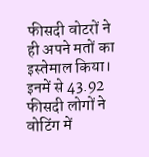फीसदी वोटरों ने ही अपने मतों का इस्तेमाल किया। इनमें से 43.92 फीसदी लोगों ने वोटिंग में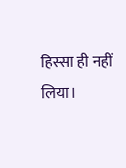हिस्सा ही नहीं लिया।